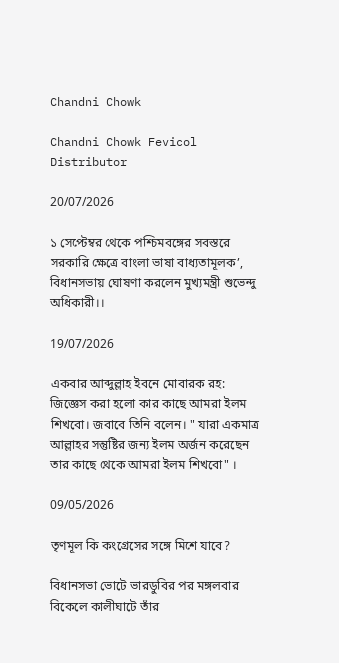Chandni Chowk

Chandni Chowk Fevicol Distributor

20/07/2026

১ সেপ্টেম্বর থেকে পশ্চিমবঙ্গের সবস্তরে সরকারি ক্ষেত্রে বাংলা ভাষা বাধ্যতামূলক’, বিধানসভায় ঘোষণা করলেন মুখ্যমন্ত্রী শুভেন্দু অধিকারী।।

19/07/2026

একবার আব্দুল্লাহ ইবনে মোবারক রহ: জিজ্ঞেস করা হলো কার কাছে আমরা ইলম শিখবো। জবাবে তিনি বলেন। " যারা একমাত্র আল্লাহর সন্তুষ্টির জন্য ইলম অর্জন করেছেন তার কাছে থেকে আমরা ইলম শিখবো" ।

09/05/2026

তৃণমূল কি কংগ্রেসের সঙ্গে মিশে যাবে?

বিধানসভা ভোটে ভারডুবির পর মঙ্গলবার বিকেলে কালীঘাটে তাঁর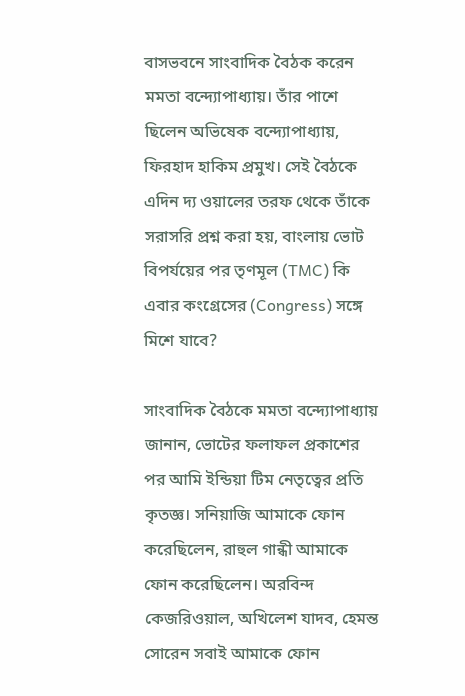বাসভবনে সাংবাদিক বৈঠক করেন মমতা বন্দ্যোপাধ্যায়। তাঁর পাশে ছিলেন অভিষেক বন্দ্যোপাধ্যায়, ফিরহাদ হাকিম প্রমুখ। সেই বৈঠকে এদিন দ্য ওয়ালের তরফ থেকে তাঁকে সরাসরি প্রশ্ন করা হয়, বাংলায় ভোট বিপর্যয়ের পর তৃণমূল (TMC) কি এবার কংগ্রেসের (Congress) সঙ্গে মিশে যাবে?

সাংবাদিক বৈঠকে মমতা বন্দ্যোপাধ্যায় জানান, ভোটের ফলাফল প্রকাশের পর আমি ইন্ডিয়া টিম নেতৃত্বের প্রতি কৃতজ্ঞ। সনিয়াজি আমাকে ফোন করেছিলেন, রাহুল গান্ধী আমাকে ফোন করেছিলেন। অরবিন্দ কেজরিওয়াল, অখিলেশ যাদব, হেমন্ত সোরেন সবাই আমাকে ফোন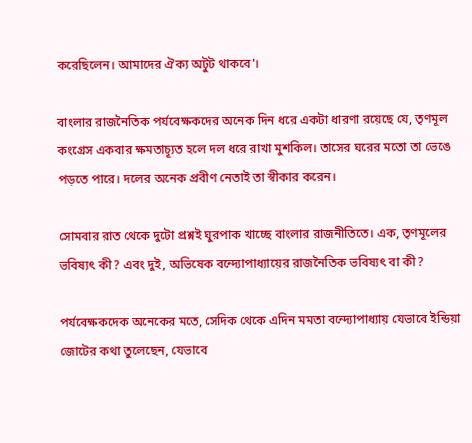করেছিলেন। আমাদের ঐক্য অটুট থাকবে'।

বাংলার রাজনৈতিক পর্যবেক্ষকদের অনেক দিন ধরে একটা ধারণা রয়েছে যে, তৃণমূল কংগ্রেস একবার ক্ষমতাচ্যূত হলে দল ধরে রাখা মুশকিল। তাসের ঘরের মতো তা ভেঙে পড়তে পারে। দলের অনেক প্রবীণ নেতাই তা স্বীকার করেন।

সোমবার রাত থেকে দুটো প্রশ্নই ঘুরপাক খাচ্ছে বাংলার রাজনীতিতে। এক, তৃণমূলের ভবিষ্যৎ কী? এবং দুই, অভিষেক বন্দ্যোপাধ্যায়ের রাজনৈতিক ভবিষ্যৎ বা কী?

পর্যবেক্ষকদেক অনেকের মতে, সেদিক থেকে এদিন মমতা বন্দ্যোপাধ্যায় যেভাবে ইন্ডিয়া জোটের কথা তুলেছেন, যেভাবে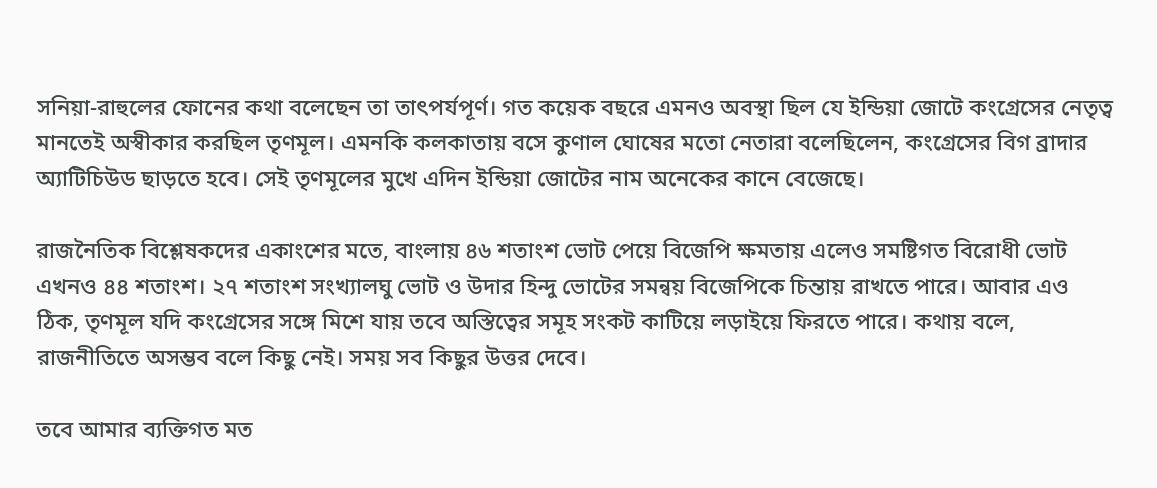সনিয়া-রাহুলের ফোনের কথা বলেছেন তা তাৎপর্যপূর্ণ। গত কয়েক বছরে এমনও অবস্থা ছিল যে ইন্ডিয়া জোটে কংগ্রেসের নেতৃত্ব মানতেই অস্বীকার করছিল তৃণমূল। এমনকি কলকাতায় বসে কুণাল ঘোষের মতো নেতারা বলেছিলেন, কংগ্রেসের বিগ ব্রাদার অ্যাটিচিউড ছাড়তে হবে। সেই তৃণমূলের মুখে এদিন ইন্ডিয়া জোটের নাম অনেকের কানে বেজেছে।

রাজনৈতিক বিশ্লেষকদের একাংশের মতে, বাংলায় ৪৬ শতাংশ ভোট পেয়ে বিজেপি ক্ষমতায় এলেও সমষ্টিগত বিরোধী ভোট এখনও ৪৪ শতাংশ। ২৭ শতাংশ সংখ্যালঘু ভোট ও উদার হিন্দু ভোটের সমন্বয় বিজেপিকে চিন্তায় রাখতে পারে। আবার এও ঠিক, তৃণমূল যদি কংগ্রেসের সঙ্গে মিশে যায় তবে অস্তিত্বের সমূহ সংকট কাটিয়ে লড়াইয়ে ফিরতে পারে। কথায় বলে, রাজনীতিতে অসম্ভব বলে কিছু নেই। সময় সব কিছুর উত্তর দেবে।

তবে আমার ব্যক্তিগত মত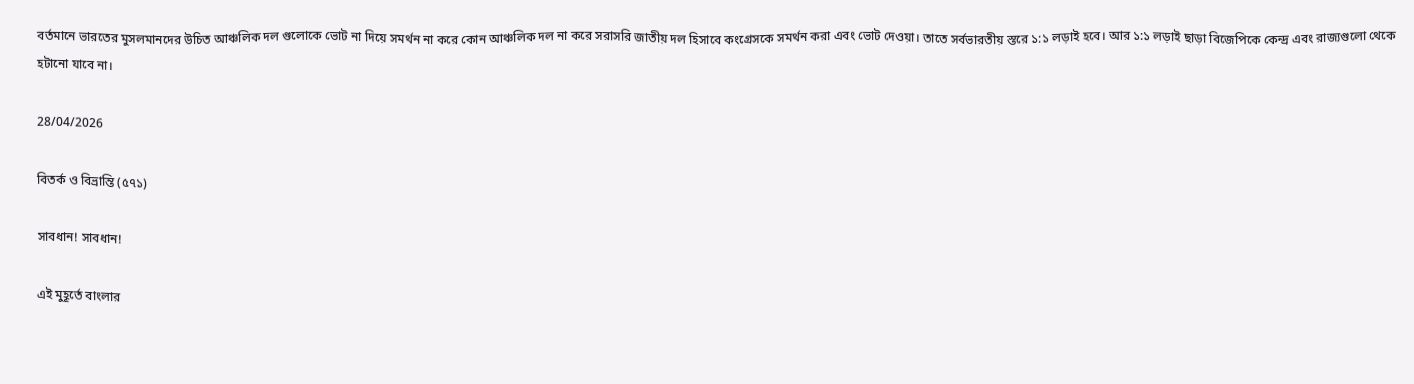বর্তমানে ভারতের মুসলমানদের উচিত আঞ্চলিক দল গুলোকে ভোট না দিয়ে সমর্থন না করে কোন আঞ্চলিক দল না করে সরাসরি জাতীয় দল হিসাবে কংগ্রেসকে সমর্থন করা এবং ভোট দেওয়া। তাতে সর্বভারতীয় স্তরে ১:১ লড়াই হবে। আর ১:১ লড়াই ছাড়া বিজেপিকে কেন্দ্র এবং রাজ্যগুলো থেকে হটানো যাবে না।

28/04/2026

বিতর্ক ও বিভ্রান্তি (৫৭১)

সাবধান! সাবধান!

এই মুহূর্তে বাংলার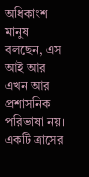অধিকাংশ মানুষ বলছেন, এস আই আর এখন আর প্রশাসনিক পরিভাষা নয়। একটি ত্রাসের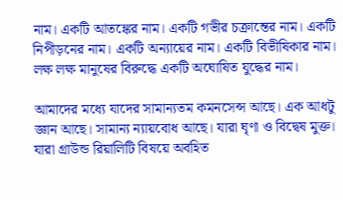নাম। একটি আতঙ্কের নাম। একটি গভীর চক্রান্তের নাম। একটি নিপীড়নের নাম। একটি অন্যায়ের নাম। একটি বিভীষিকার নাম। লক্ষ লক্ষ মানুষের বিরুদ্ধে একটি অঘোষিত যুদ্ধের নাম।

আমাদের মধ্যে যাদের সামান্যতম কমনসেন্স আছে। এক আধটু জ্ঞান আছে। সামান্য ন্যায়বোধ আছে। যারা ঘৃণা ও বিদ্বেষ মুক্ত। যারা গ্রাউন্ড রিয়ালিটি বিষয়ে অবহিত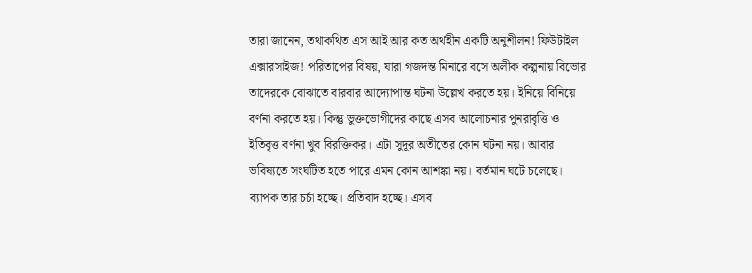তারা জানেন, তথাকথিত এস আই আর কত অর্থহীন একটি অনুশীলন! ফিউটাইল এক্সারসাইজ! পরিতাপের বিষয়, যারা গজদন্ত মিনারে বসে অলীক কল্পনায় বিভোর তাদেরকে বোঝাতে বারবার আদ্যোপান্ত ঘটনা উল্লেখ করতে হয়। ইনিয়ে বিনিয়ে বর্ণনা করতে হয়। কিন্তু ভুক্তভোগীদের কাছে এসব আলোচনার পুনরাবৃত্তি ও ইতিবৃত্ত বর্ণনা খুব বিরক্তিকর। এটা সুদূর অতীতের কোন ঘটনা নয়। আবার ভবিষ্যতে সংঘটিত হতে পারে এমন কোন আশঙ্কা নয়। বর্তমান ঘটে চলেছে। ব্যাপক তার চর্চা হচ্ছে। প্রতিবাদ হচ্ছে। এসব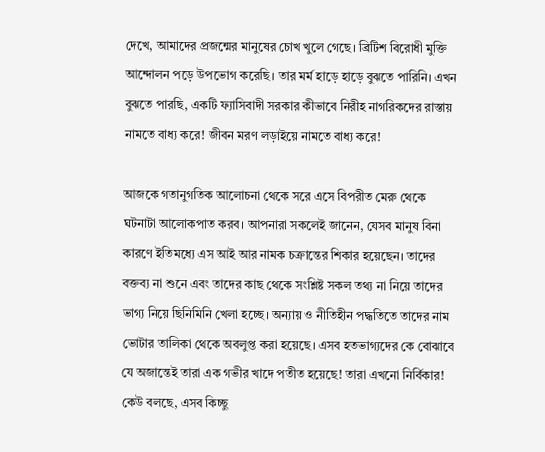দেখে, আমাদের প্রজন্মের মানুষের চোখ খুলে গেছে। ব্রিটিশ বিরোধী মুক্তি আন্দোলন পড়ে উপভোগ করেছি। তার মর্ম হাড়ে হাড়ে বুঝতে পারিনি। এখন বুঝতে পারছি, একটি ফ্যাসিবাদী সরকার কীভাবে নিরীহ নাগরিকদের রাস্তায় নামতে বাধ্য করে! জীবন মরণ লড়াইয়ে নামতে বাধ্য করে!

আজকে গতানুগতিক আলোচনা থেকে সরে এসে বিপরীত মেরু থেকে ঘটনাটা আলোকপাত করব। আপনারা সকলেই জানেন, যেসব মানুষ বিনা কারণে ইতিমধ্যে এস আই আর নামক চক্রান্তের শিকার হয়েছেন। তাদের বক্তব্য না শুনে এবং তাদের কাছ থেকে সংশ্লিষ্ট সকল তথ্য না নিয়ে তাদের ভাগ্য নিয়ে ছিনিমিনি খেলা হচ্ছে। অন্যায় ও নীতিহীন পদ্ধতিতে তাদের নাম ভোটার তালিকা থেকে অবলুপ্ত করা হয়েছে। এসব হতভাগ্যদের কে বোঝাবে যে অজান্তেই তারা এক গভীর খাদে পতীত হয়েছে! তারা এখনো নির্বিকার! কেউ বলছে, এসব কিচ্ছু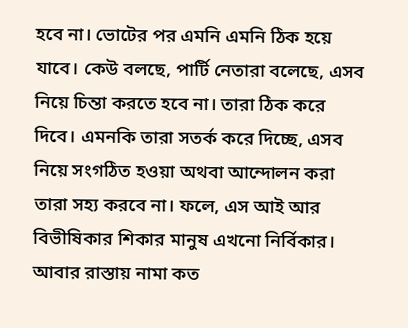হবে না। ভোটের পর এমনি এমনি ঠিক হয়ে যাবে। কেউ বলছে, পার্টি নেতারা বলেছে, এসব নিয়ে চিন্তা করতে হবে না। তারা ঠিক করে দিবে। এমনকি তারা সতর্ক করে দিচ্ছে, এসব নিয়ে সংগঠিত হওয়া অথবা আন্দোলন করা তারা সহ্য করবে না। ফলে, এস আই আর বিভীষিকার শিকার মানুষ এখনো নির্বিকার। আবার রাস্তায় নামা কত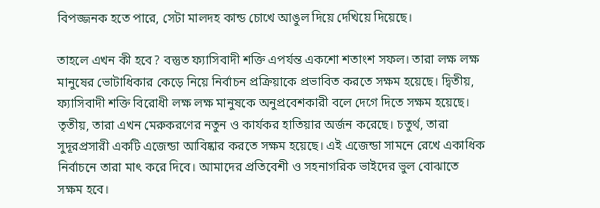বিপজ্জনক হতে পারে, সেটা মালদহ কান্ড চোখে আঙুল দিয়ে দেখিয়ে দিয়েছে।

তাহলে এখন কী হবে? বস্তুত ফ্যাসিবাদী শক্তি এপর্যন্ত একশো শতাংশ সফল। তারা লক্ষ লক্ষ মানুষের ভোটাধিকার কেড়ে নিয়ে নির্বাচন প্রক্রিয়াকে প্রভাবিত করতে সক্ষম হয়েছে। দ্বিতীয়, ফ্যাসিবাদী শক্তি বিরোধী লক্ষ লক্ষ মানুষকে অনুপ্রবেশকারী বলে দেগে দিতে সক্ষম হয়েছে। তৃতীয়, তারা এখন মেরুকরণের নতুন ও কার্যকর হাতিয়ার অর্জন করেছে। চতুর্থ, তারা সুদূরপ্রসারী একটি এজেন্ডা আবিষ্কার করতে সক্ষম হয়েছে। এই এজেন্ডা সামনে রেখে একাধিক নির্বাচনে তারা মাৎ করে দিবে। আমাদের প্রতিবেশী ও সহনাগরিক ভাইদের ভুল বোঝাতে সক্ষম হবে।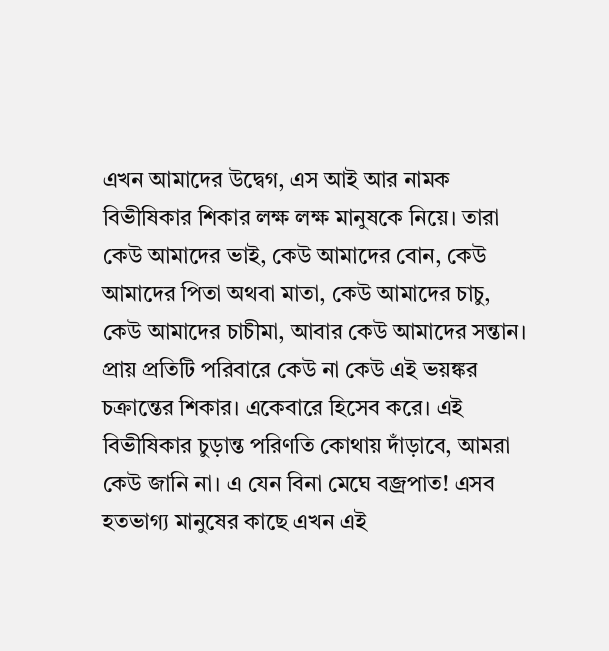এখন আমাদের উদ্বেগ, এস আই আর নামক বিভীষিকার শিকার লক্ষ লক্ষ মানুষকে নিয়ে। তারা কেউ আমাদের ভাই, কেউ আমাদের বোন, কেউ আমাদের পিতা অথবা মাতা, কেউ আমাদের চাচু, কেউ আমাদের চাচীমা, আবার কেউ আমাদের সন্তান। প্রায় প্রতিটি পরিবারে কেউ না কেউ এই ভয়ঙ্কর চক্রান্তের শিকার। একেবারে হিসেব করে। এই বিভীষিকার চুড়ান্ত পরিণতি কোথায় দাঁড়াবে, আমরা কেউ জানি না। এ যেন বিনা মেঘে বজ্রপাত! এসব হতভাগ্য মানুষের কাছে এখন এই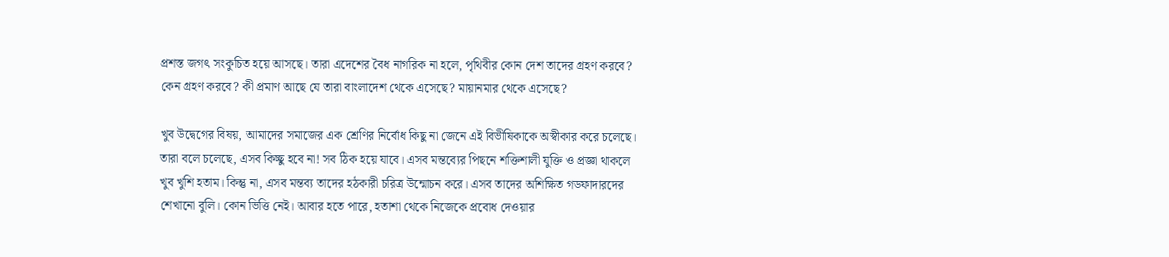প্রশস্ত জগৎ সংকুচিত হয়ে আসছে। তারা এদেশের বৈধ নাগরিক না হলে, পৃথিবীর কোন দেশ তাদের গ্রহণ করবে? কেন গ্রহণ করবে? কী প্রমাণ আছে যে তারা বাংলাদেশ থেকে এসেছে? মায়ানমার থেকে এসেছে?

খুব উদ্বেগের বিষয়, আমাদের সমাজের এক শ্রেণির নির্বোধ কিছু না জেনে এই বিভীষিকাকে অস্বীকার করে চলেছে। তারা বলে চলেছে, এসব কিচ্ছু হবে না! সব ঠিক হয়ে যাবে। এসব মন্তব্যের পিছনে শক্তিশালী যুক্তি ও প্রজ্ঞা থাকলে খুব খুশি হতাম। কিন্তু না, এসব মন্তব্য তাদের হঠকারী চরিত্র উন্মোচন করে। এসব তাদের অশিক্ষিত গডফাদারদের শেখানো বুলি। কোন ভিত্তি নেই। আবার হতে পারে, হতাশা থেকে নিজেকে প্রবোধ দেওয়ার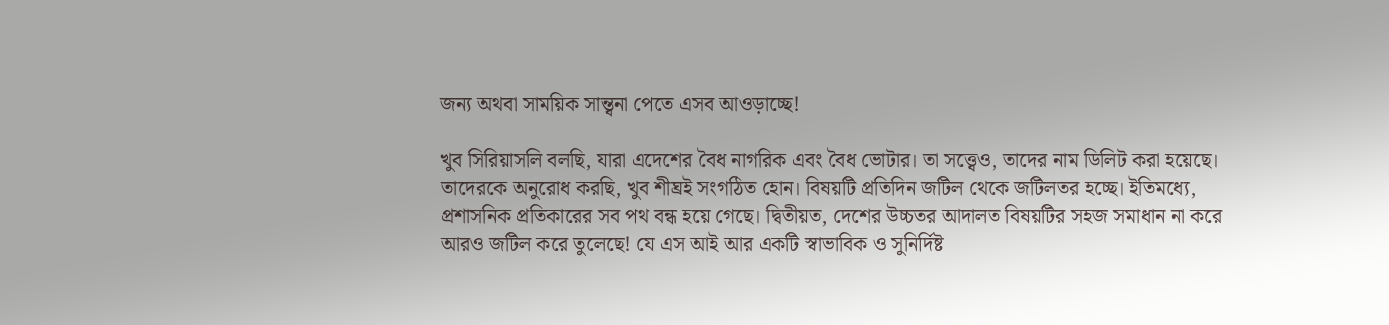জন্য অথবা সাময়িক সান্ত্বনা পেতে এসব আওড়াচ্ছে!

খুব সিরিয়াসলি বলছি, যারা এদেশের বৈধ নাগরিক এবং বৈধ ভোটার। তা সত্ত্বেও, তাদের নাম ডিলিট করা হয়েছে। তাদেরকে অনুরোধ করছি, খুব শীঘ্রই সংগঠিত হোন। বিষয়টি প্রতিদিন জটিল থেকে জটিলতর হচ্ছে। ইতিমধ্যে, প্রশাসনিক প্রতিকারের সব পথ বন্ধ হয়ে গেছে। দ্বিতীয়ত, দেশের উচ্চতর আদালত বিষয়টির সহজ সমাধান না করে আরও জটিল করে তুলেছে! যে এস আই আর একটি স্বাভাবিক ও সুনির্দিষ্ট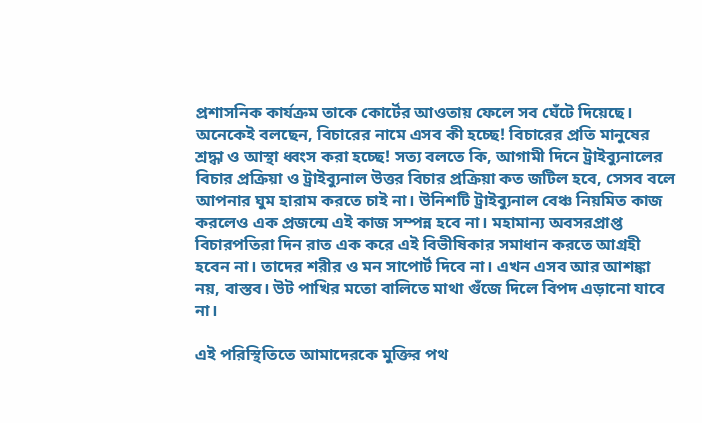প্রশাসনিক কার্যক্রম তাকে কোর্টের আওতায় ফেলে সব ঘেঁটে দিয়েছে। অনেকেই বলছেন, বিচারের নামে এসব কী হচ্ছে! বিচারের প্রতি মানুষের শ্রদ্ধা ও আস্থা ধ্বংস করা হচ্ছে! সত্য বলতে কি, আগামী দিনে ট্রাইব্যুনালের বিচার প্রক্রিয়া ও ট্রাইব্যুনাল উত্তর বিচার প্রক্রিয়া কত জটিল হবে, সেসব বলে আপনার ঘুম হারাম করতে চাই না। উনিশটি ট্রাইব্যুনাল বেঞ্চ নিয়মিত কাজ করলেও এক প্রজন্মে এই কাজ সম্পন্ন হবে না। মহামান্য অবসরপ্রাপ্ত বিচারপতিরা দিন রাত এক করে এই বিভীষিকার সমাধান করতে আগ্রহী হবেন না। তাদের শরীর ও মন সাপোর্ট দিবে না। এখন এসব আর আশঙ্কা নয়, বাস্তব। উট পাখির মতো বালিতে মাথা গুঁজে দিলে বিপদ এড়ানো যাবে না।

এই পরিস্থিতিতে আমাদেরকে মুক্তির পথ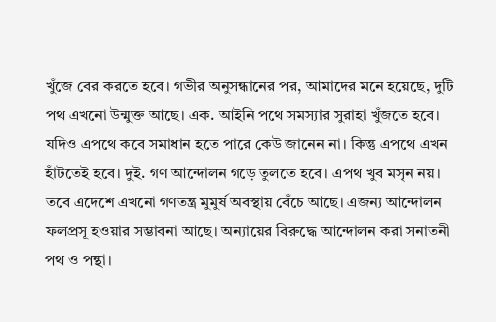খুঁজে বের করতে হবে। গভীর অনুসন্ধানের পর, আমাদের মনে হয়েছে, দুটি পথ এখনো উন্মুক্ত আছে। এক. আইনি পথে সমস্যার সুরাহা খুঁজতে হবে। যদিও এপথে কবে সমাধান হতে পারে কেউ জানেন না। কিন্তু এপথে এখন হাঁটতেই হবে। দুই. গণ আন্দোলন গড়ে তুলতে হবে। এপথ খুব মসৃন নয়। তবে এদেশে এখনো গণতন্ত্র মুমুর্ষ অবস্থায় বেঁচে আছে। এজন্য আন্দোলন ফলপ্রসূ হওয়ার সম্ভাবনা আছে। অন্যায়ের বিরুদ্ধে আন্দোলন করা সনাতনী পথ ও পন্থা।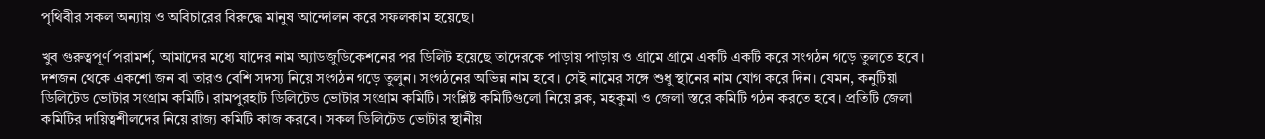পৃথিবীর সকল অন্যায় ও অবিচারের বিরুদ্ধে মানুষ আন্দোলন করে সফলকাম হয়েছে।

খুব গুরুত্বপূর্ণ পরামর্শ, আমাদের মধ্যে যাদের নাম অ্যাডজুডিকেশনের পর ডিলিট হয়েছে তাদেরকে পাড়ায় পাড়ায় ও গ্রামে গ্রামে একটি একটি করে সংগঠন গড়ে তুলতে হবে। দশজন থেকে একশো জন বা তারও বেশি সদস্য নিয়ে সংগঠন গড়ে তুলুন। সংগঠনের অভিন্ন নাম হবে। সেই নামের সঙ্গে শুধু স্থানের নাম যোগ করে দিন। যেমন, কনুটিয়া ডিলিটেড ভোটার সংগ্রাম কমিটি। রামপুরহাট ডিলিটেড ভোটার সংগ্রাম কমিটি। সংশ্লিষ্ট কমিটিগুলো নিয়ে ব্লক, মহকুমা ও জেলা স্তরে কমিটি গঠন করতে হবে। প্রতিটি জেলা কমিটির দায়িত্বশীলদের নিয়ে রাজ্য কমিটি কাজ করবে। সকল ডিলিটেড ভোটার স্থানীয়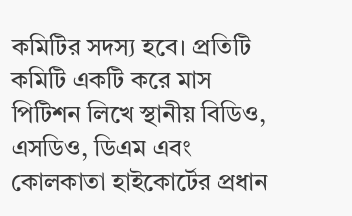কমিটির সদস্য হবে। প্রতিটি কমিটি একটি করে মাস পিটিশন লিখে স্থানীয় বিডিও, এসডিও, ডিএম এবং কোলকাতা হাইকোর্টের প্রধান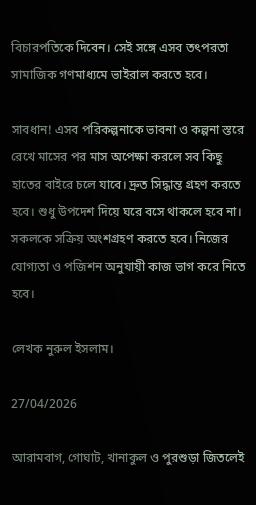বিচারপতিকে দিবেন। সেই সঙ্গে এসব তৎপরতা সামাজিক গণমাধ্যমে ভাইরাল করতে হবে।

সাবধান! এসব পরিকল্পনাকে ভাবনা ও কল্পনা স্তরে রেখে মাসের পর মাস অপেক্ষা করলে সব কিছু হাতের বাইরে চলে যাবে। দ্রুত সিদ্ধান্ত গ্রহণ করতে হবে। শুধু উপদেশ দিয়ে ঘরে বসে থাকলে হবে না। সকলকে সক্রিয় অংশগ্রহণ করতে হবে। নিজের যোগ্যতা ও পজিশন অনুযায়ী কাজ ভাগ করে নিতে হবে।

লেখক নুরুল ইসলাম।

27/04/2026

আরামবাগ, গোঘাট, খানাকুল ও পুরশুড়া জিতলেই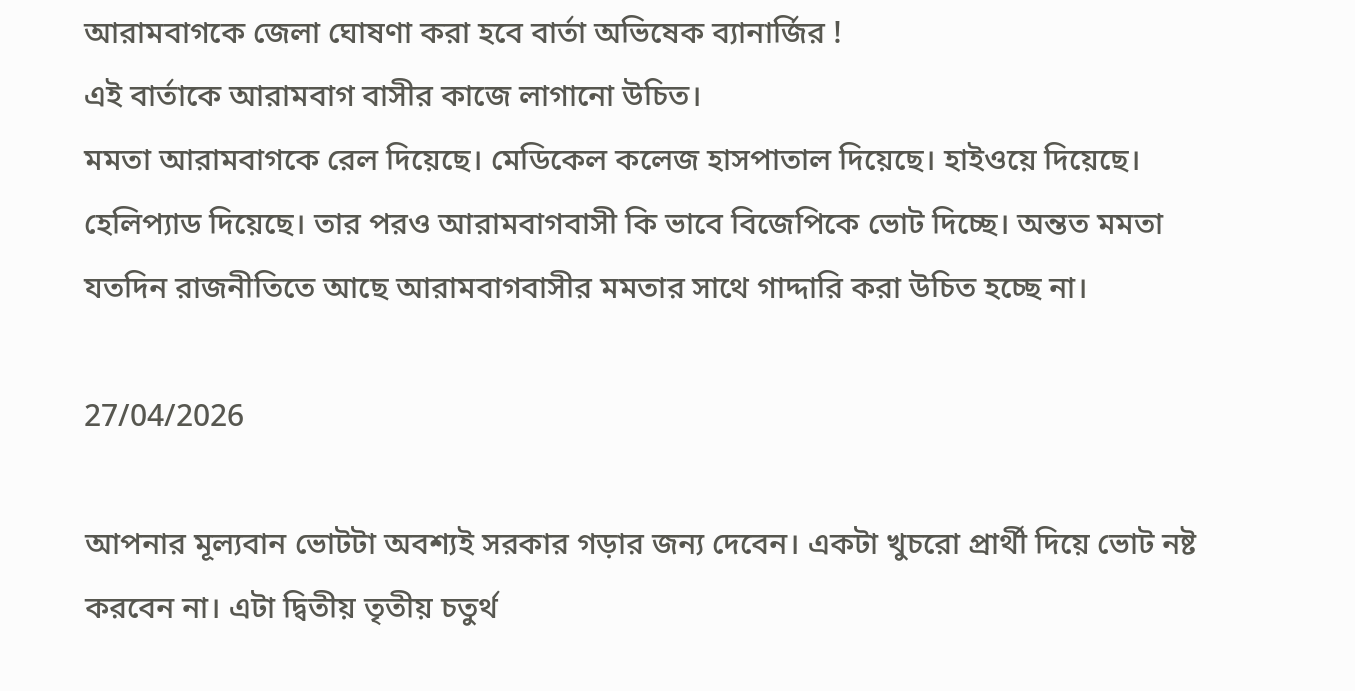আরামবাগকে জেলা ঘোষণা করা হবে বার্তা অভিষেক ব্যানার্জির !
এই বার্তাকে আরামবাগ বাসীর কাজে লাগানো উচিত।
মমতা আরামবাগকে রেল দিয়েছে। মেডিকেল কলেজ হাসপাতাল দিয়েছে। হাইওয়ে দিয়েছে। হেলিপ্যাড দিয়েছে। তার পরও আরামবাগবাসী কি ভাবে বিজেপিকে ভোট দিচ্ছে। অন্তত মমতা যতদিন রাজনীতিতে আছে আরামবাগবাসীর মমতার সাথে গাদ্দারি করা উচিত হচ্ছে না।

27/04/2026

আপনার মূল্যবান ভোটটা অবশ্যই সরকার গড়ার জন্য দেবেন। একটা খুচরো প্রার্থী দিয়ে ভোট নষ্ট করবেন না। এটা দ্বিতীয় তৃতীয় চতুর্থ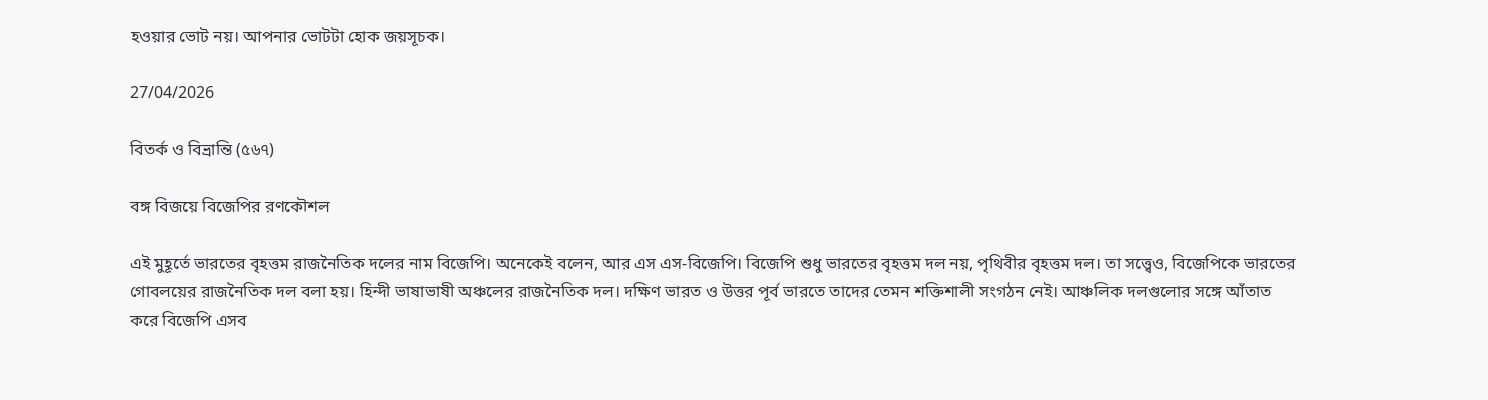হওয়ার ভোট নয়। আপনার ভোটটা হোক জয়সূচক।

27/04/2026

বিতর্ক ও বিভ্রান্তি (৫৬৭)

বঙ্গ বিজয়ে বিজেপির রণকৌশল

এই মুহূর্তে ভারতের বৃহত্তম রাজনৈতিক দলের নাম বিজেপি। অনেকেই বলেন, আর এস এস-বিজেপি। বিজেপি শুধু ভারতের বৃহত্তম দল নয়, পৃথিবীর বৃহত্তম দল। তা সত্ত্বেও, বিজেপিকে ভারতের গোবলয়ের রাজনৈতিক দল বলা হয়। হিন্দী ভাষাভাষী অঞ্চলের রাজনৈতিক দল। দক্ষিণ ভারত ও উত্তর পূর্ব ভারতে তাদের তেমন শক্তিশালী সংগঠন নেই। আঞ্চলিক দলগুলোর সঙ্গে আঁতাত করে বিজেপি এসব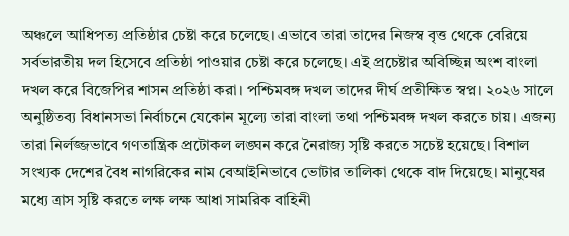অঞ্চলে আধিপত্য প্রতিষ্ঠার চেষ্টা করে চলেছে। এভাবে তারা তাদের নিজস্ব বৃত্ত থেকে বেরিয়ে সর্বভারতীয় দল হিসেবে প্রতিষ্ঠা পাওয়ার চেষ্টা করে চলেছে। এই প্রচেষ্টার অবিচ্ছিন্ন অংশ বাংলা দখল করে বিজেপির শাসন প্রতিষ্ঠা করা। পশ্চিমবঙ্গ দখল তাদের দীর্ঘ প্রতীক্ষিত স্বপ্ন। ২০২৬ সালে অনুষ্ঠিতব্য বিধানসভা নির্বাচনে যেকোন মূল্যে তারা বাংলা তথা পশ্চিমবঙ্গ দখল করতে চায়। এজন্য তারা নির্লজ্জভাবে গণতান্ত্রিক প্রটোকল লঙ্ঘন করে নৈরাজ্য সৃষ্টি করতে সচেষ্ট হয়েছে। বিশাল সংখ্যক দেশের বৈধ নাগরিকের নাম বেআইনিভাবে ভোটার তালিকা থেকে বাদ দিয়েছে। মানুষের মধ্যে ত্রাস সৃষ্টি করতে লক্ষ লক্ষ আধা সামরিক বাহিনী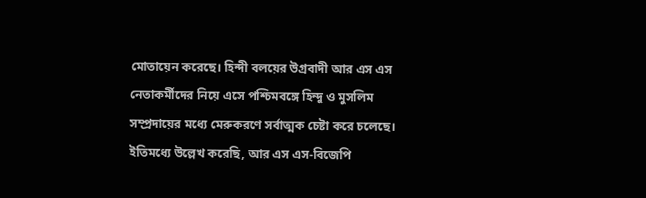মোতায়েন করেছে। হিন্দী বলয়ের উগ্রবাদী আর এস এস নেতাকর্মীদের নিয়ে এসে পশ্চিমবঙ্গে হিন্দু ও মুসলিম সম্প্রদায়ের মধ্যে মেরুকরণে সর্বাত্মক চেষ্টা করে চলেছে।
ইতিমধ্যে উল্লেখ করেছি, আর এস এস-বিজেপি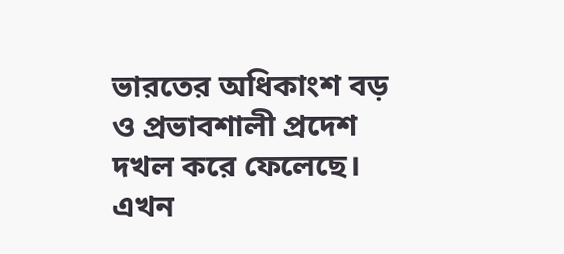ভারতের অধিকাংশ বড় ও প্রভাবশালী প্রদেশ দখল করে ফেলেছে। এখন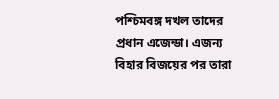পশ্চিমবঙ্গ দখল তাদের প্রধান এজেন্ডা। এজন্য বিহার বিজয়ের পর তারা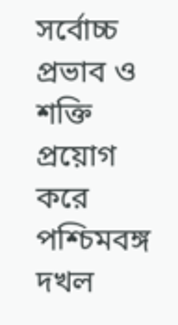সর্বোচ্চ প্রভাব ও শক্তি প্রয়োগ করে পশ্চিমবঙ্গ দখল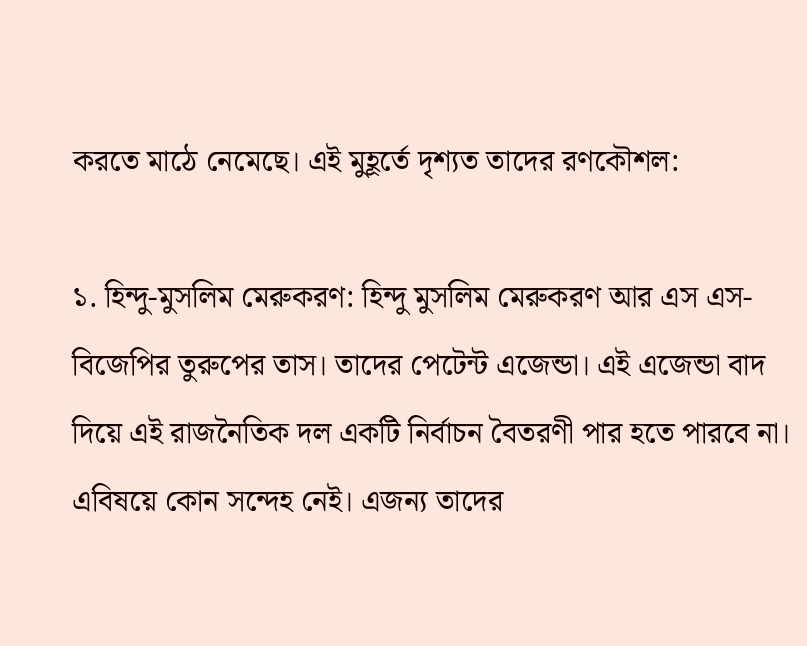করতে মাঠে নেমেছে। এই মুহূর্তে দৃশ্যত তাদের রণকৌশল:

১. হিন্দু-মুসলিম মেরুকরণ: হিন্দু মুসলিম মেরুকরণ আর এস এস-বিজেপির তুরুপের তাস। তাদের পেটেন্ট এজেন্ডা। এই এজেন্ডা বাদ দিয়ে এই রাজনৈতিক দল একটি নির্বাচন বৈতরণী পার হতে পারবে না। এবিষয়ে কোন সন্দেহ নেই। এজন্য তাদের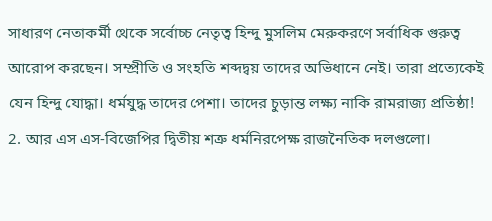সাধারণ নেতাকর্মী থেকে সর্বোচ্চ নেতৃত্ব হিন্দু মুসলিম মেরুকরণে সর্বাধিক গুরুত্ব আরোপ করছেন। সম্প্রীতি ও সংহতি শব্দদ্বয় তাদের অভিধানে নেই। তারা প্রত্যেকেই যেন হিন্দু যোদ্ধা। ধর্মযুদ্ধ তাদের পেশা। তাদের চুড়ান্ত লক্ষ্য নাকি রামরাজ্য প্রতিষ্ঠা!
2. আর এস এস-বিজেপির দ্বিতীয় শত্রু ধর্মনিরপেক্ষ রাজনৈতিক দলগুলো।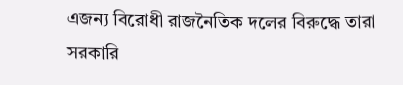এজন্য বিরোধী রাজনৈতিক দলের বিরুদ্ধে তারা সরকারি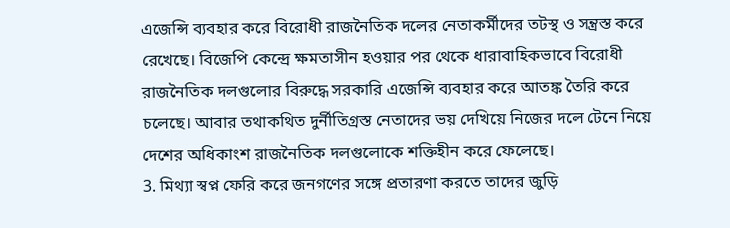এজেন্সি ব্যবহার করে বিরোধী রাজনৈতিক দলের নেতাকর্মীদের তটস্থ ও সন্ত্রস্ত করে রেখেছে। বিজেপি কেন্দ্রে ক্ষমতাসীন হওয়ার পর থেকে ধারাবাহিকভাবে বিরোধী রাজনৈতিক দলগুলোর বিরুদ্ধে সরকারি এজেন্সি ব্যবহার করে আতঙ্ক তৈরি করে চলেছে। আবার তথাকথিত দুর্নীতিগ্রস্ত নেতাদের ভয় দেখিয়ে নিজের দলে টেনে নিয়ে দেশের অধিকাংশ রাজনৈতিক দলগুলোকে শক্তিহীন করে ফেলেছে।
3. মিথ্যা স্বপ্ন ফেরি করে জনগণের সঙ্গে প্রতারণা করতে তাদের জুড়ি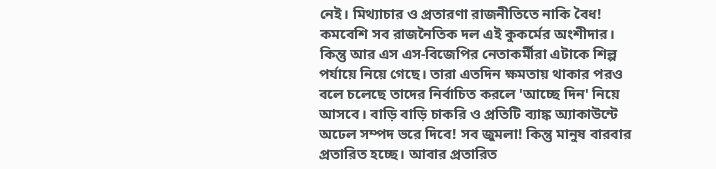নেই। মিথ্যাচার ও প্রতারণা রাজনীতিতে নাকি বৈধ! কমবেশি সব রাজনৈতিক দল এই কুকর্মের অংশীদার। কিন্তু আর এস এস-বিজেপির নেতাকর্মীরা এটাকে শিল্প পর্যায়ে নিয়ে গেছে। তারা এতদিন ক্ষমতায় থাকার পরও বলে চলেছে তাদের নির্বাচিত করলে 'আচ্ছে দিন' নিয়ে আসবে। বাড়ি বাড়ি চাকরি ও প্রতিটি ব্যাঙ্ক অ্যাকাউন্টে অঢেল সম্পদ ভরে দিবে! সব জুমলা! কিন্তু মানুষ বারবার প্রতারিত হচ্ছে। আবার প্রতারিত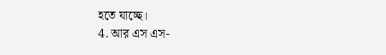হতে যাচ্ছে।
4. আর এস এস-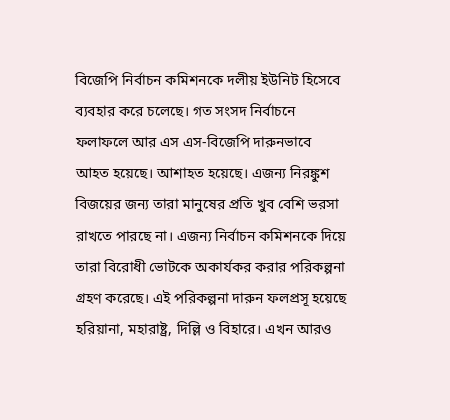বিজেপি নির্বাচন কমিশনকে দলীয় ইউনিট হিসেবে ব্যবহার করে চলেছে। গত সংসদ নির্বাচনে ফলাফলে আর এস এস-বিজেপি দারুনভাবে আহত হয়েছে। আশাহত হয়েছে। এজন্য নিরঙ্কুশ বিজয়ের জন্য তারা মানুষের প্রতি খুব বেশি ভরসা রাখতে পারছে না। এজন্য নির্বাচন কমিশনকে দিয়ে তারা বিরোধী ভোটকে অকার্যকর করার পরিকল্পনা গ্রহণ করেছে। এই পরিকল্পনা দারুন ফলপ্রসূ হয়েছে হরিয়ানা, মহারাষ্ট্র, দিল্লি ও বিহারে। এখন আরও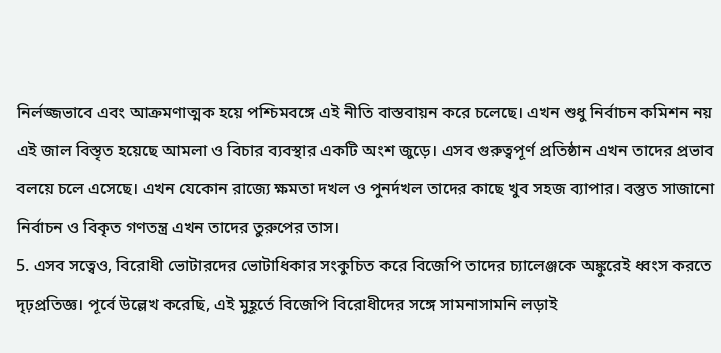নির্লজ্জভাবে এবং আক্রমণাত্মক হয়ে পশ্চিমবঙ্গে এই নীতি বাস্তবায়ন করে চলেছে। এখন শুধু নির্বাচন কমিশন নয় এই জাল বিস্তৃত হয়েছে আমলা ও বিচার ব্যবস্থার একটি অংশ জুড়ে। এসব গুরুত্বপূর্ণ প্রতিষ্ঠান এখন তাদের প্রভাব বলয়ে চলে এসেছে। এখন যেকোন রাজ্যে ক্ষমতা দখল ও পুনর্দখল তাদের কাছে খুব সহজ ব্যাপার। বস্তুত সাজানো নির্বাচন ও বিকৃত গণতন্ত্র এখন তাদের তুরুপের তাস।
5. এসব সত্বেও, বিরোধী ভোটারদের ভোটাধিকার সংকুচিত করে বিজেপি তাদের চ্যালেঞ্জকে অঙ্কুরেই ধ্বংস করতে দৃঢ়প্রতিজ্ঞ। পূর্বে উল্লেখ করেছি, এই মুহূর্তে বিজেপি বিরোধীদের সঙ্গে সামনাসামনি লড়াই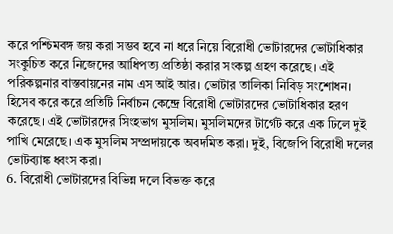করে পশ্চিমবঙ্গ জয় করা সম্ভব হবে না ধরে নিয়ে বিরোধী ভোটারদের ভোটাধিকার সংকুচিত করে নিজেদের আধিপত্য প্রতিষ্ঠা করার সংকল্প গ্রহণ করেছে। এই পরিকল্পনার বাস্তবায়নের নাম এস আই আর। ভোটার তালিকা নিবিড় সংশোধন। হিসেব করে করে প্রতিটি নির্বাচন কেন্দ্রে বিরোধী ভোটারদের ভোটাধিকার হরণ করেছে। এই ভোটারদের সিংহভাগ মুসলিম। মুসলিমদের টার্গেট করে এক ঢিলে দুই পাখি মেরেছে। এক মুসলিম সম্প্রদায়কে অবদমিত করা। দুই, বিজেপি বিরোধী দলের ভোটব্যাঙ্ক ধ্বংস করা।
6. বিরোধী ভোটারদের বিভিন্ন দলে বিভক্ত করে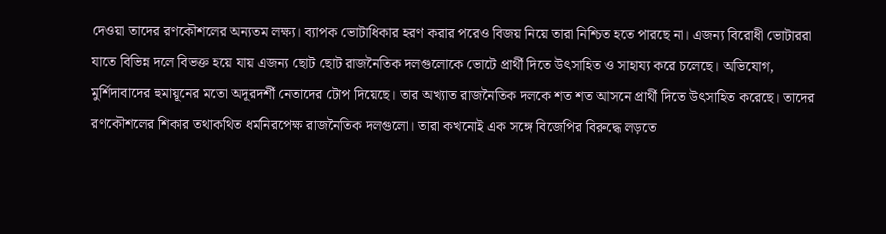দেওয়া তাদের রণকৌশলের অন্যতম লক্ষ্য। ব্যাপক ভোটাধিকার হরণ করার পরেও বিজয় নিয়ে তারা নিশ্চিত হতে পারছে না। এজন্য বিরোধী ভোটাররা যাতে বিভিন্ন দলে বিভক্ত হয়ে যায় এজন্য ছোট ছোট রাজনৈতিক দলগুলোকে ভোটে প্রার্থী দিতে উৎসাহিত ও সাহায্য করে চলেছে। অভিযোগ, মুর্শিদাবাদের হুমায়ূনের মতো অদূরদর্শী নেতাদের টোপ দিয়েছে। তার অখ্যাত রাজনৈতিক দলকে শত শত আসনে প্রার্থী দিতে উৎসাহিত করেছে। তাদের রণকৌশলের শিকার তথাকথিত ধর্মনিরপেক্ষ রাজনৈতিক দলগুলো। তারা কখনোই এক সঙ্গে বিজেপির বিরুদ্ধে লড়তে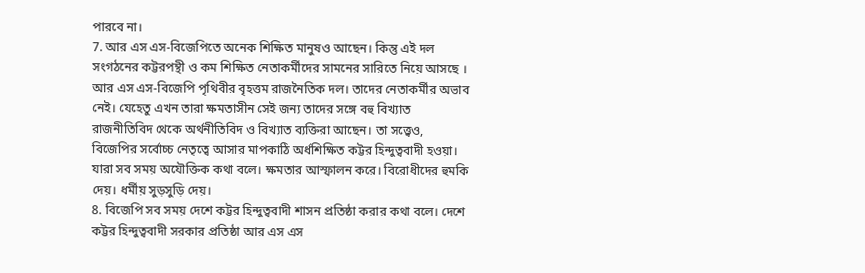পারবে না।
7. আর এস এস-বিজেপিতে অনেক শিক্ষিত মানুষও আছেন। কিন্তু এই দল সংগঠনের কট্টরপন্থী ও কম শিক্ষিত নেতাকর্মীদের সামনের সারিতে নিয়ে আসছে । আর এস এস-বিজেপি পৃথিবীর বৃহত্তম রাজনৈতিক দল। তাদের নেতাকর্মীর অভাব নেই। যেহেতু এখন তারা ক্ষমতাসীন সেই জন্য তাদের সঙ্গে বহু বিখ্যাত রাজনীতিবিদ থেকে অর্থনীতিবিদ ও বিখ্যাত ব্যক্তিরা আছেন। তা সত্ত্বেও, বিজেপির সর্বোচ্চ নেতৃত্বে আসার মাপকাঠি অর্ধশিক্ষিত কট্টর হিন্দুত্ববাদী হওয়া। যারা সব সময় অযৌক্তিক কথা বলে। ক্ষমতার আস্ফালন করে। বিরোধীদের হুমকি দেয়। ধর্মীয় সুড়সুড়ি দেয়।
8. বিজেপি সব সময় দেশে কট্টর হিন্দুত্ববাদী শাসন প্রতিষ্ঠা করার কথা বলে। দেশে কট্টর হিন্দুত্ববাদী সরকার প্রতিষ্ঠা আর এস এস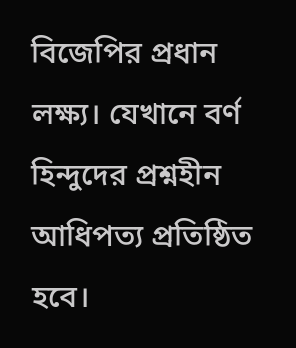বিজেপির প্রধান লক্ষ্য। যেখানে বর্ণ হিন্দুদের প্রশ্নহীন আধিপত্য প্রতিষ্ঠিত হবে।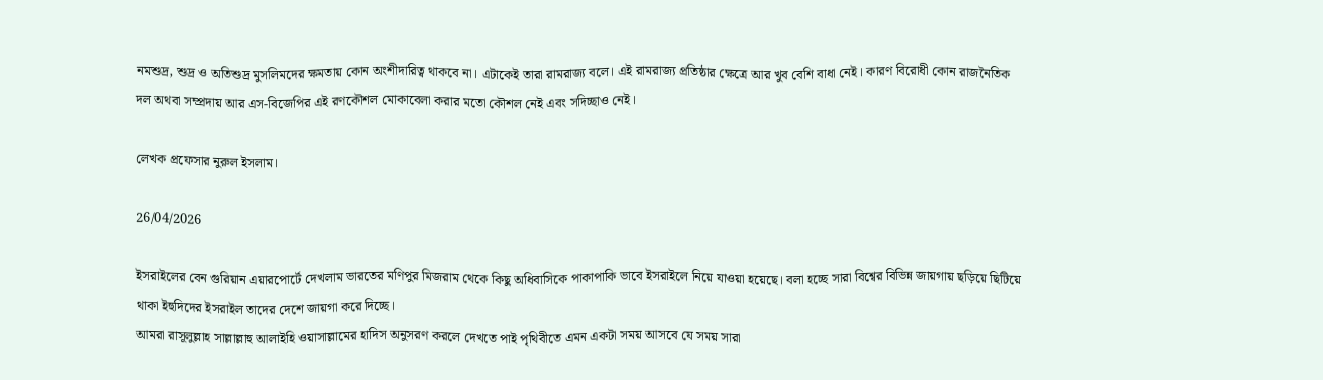নমশুদ্র, শুদ্র ও অতিশুদ্র মুসলিমদের ক্ষমতায় কোন অংশীদারিত্ব থাকবে না। এটাকেই তারা রামরাজ্য বলে। এই রামরাজ্য প্রতিষ্ঠার ক্ষেত্রে আর খুব বেশি বাধা নেই। কারণ বিরোধী কোন রাজনৈতিক দল অথবা সম্প্রদায় আর এস-বিজেপির এই রণকৌশল মোকাবেলা করার মতো কৌশল নেই এবং সদিচ্ছাও নেই।

লেখক প্রফেসার নুরুল ইসলাম।

26/04/2026

ইসরাইলের বেন গুরিয়ান এয়ারপোর্টে দেখলাম ভারতের মণিপুর মিজরাম থেকে কিছু অধিবাসিকে পাকাপাকি ভাবে ইসরাইলে নিয়ে যাওয়া হয়েছে। বলা হচ্ছে সারা বিশ্বের বিভিন্ন জায়গায় ছড়িয়ে ছিটিয়ে থাকা ইহুদিদের ইসরাইল তাদের দেশে জায়গা করে দিচ্ছে।
আমরা রাসূলুল্লাহ সাল্লাল্লাহু আলাইহি ওয়াসাল্লামের হাদিস অনুসরণ করলে দেখতে পাই পৃথিবীতে এমন একটা সময় আসবে যে সময় সারা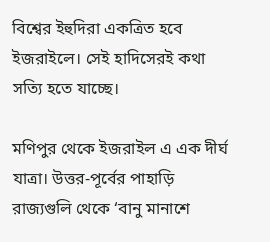বিশ্বের ইহুদিরা একত্রিত হবে ইজরাইলে। সেই হাদিসেরই কথা সত্যি হতে যাচ্ছে।

মণিপুর থেকে ইজরাইল এ এক দীর্ঘ যাত্রা। উত্তর-পূর্বের পাহাড়ি রাজ্যগুলি থেকে ‘বানু মানাশে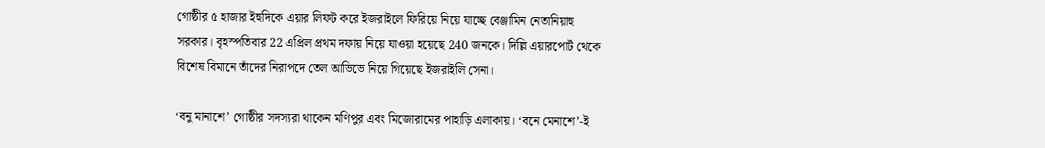গোষ্ঠীর ৫ হাজার ইহুদিকে এয়ার লিফট করে ইজরাইলে ফিরিয়ে নিয়ে যাচ্ছে বেঞ্জামিন নেতানিয়াহু সরকার। বৃহস্পতিবার 22 এপ্রিল প্রথম দফায় নিয়ে যাওয়া হয়েছে 240 জনকে। দিল্লি এয়ারপোর্ট থেকে বিশেষ বিমানে তাঁদের নিরাপদে তেল আভিভে নিয়ে গিয়েছে ইজরাইলি সেনা।

‘বনু মানাশে’ গোষ্ঠীর সদস্যরা থাকেন মণিপুর এবং মিজোরামের পাহাড়ি এলাকায়। ‘বনে মেনাশে’-ই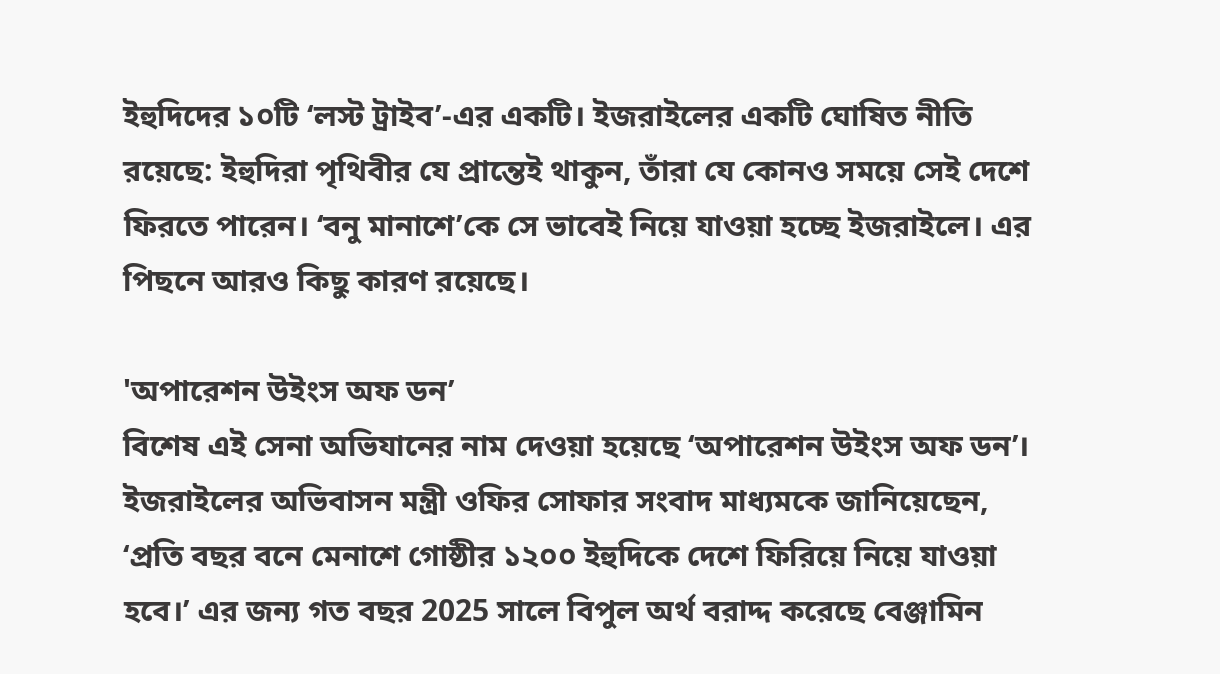ইহুদিদের ১০টি ‘লস্ট ট্রাইব’-এর একটি। ইজরাইলের একটি ঘোষিত নীতি রয়েছে: ইহুদিরা পৃথিবীর যে প্রান্তেই থাকুন, তাঁরা যে কোনও সময়ে সেই দেশে ফিরতে পারেন। ‘বনু মানাশে’কে সে ভাবেই নিয়ে যাওয়া হচ্ছে ইজরাইলে। এর পিছনে আরও কিছু কারণ রয়েছে।

'অপারেশন উইংস অফ ডন’
বিশেষ এই সেনা অভিযানের নাম দেওয়া হয়েছে ‘অপারেশন উইংস অফ ডন’। ইজরাইলের অভিবাসন মন্ত্রী ওফির সোফার সংবাদ মাধ্যমকে জানিয়েছেন, ‘প্রতি বছর বনে মেনাশে গোষ্ঠীর ১২০০ ইহুদিকে দেশে ফিরিয়ে নিয়ে যাওয়া হবে।’ এর জন্য গত বছর 2025 সালে বিপুল অর্থ বরাদ্দ করেছে বেঞ্জামিন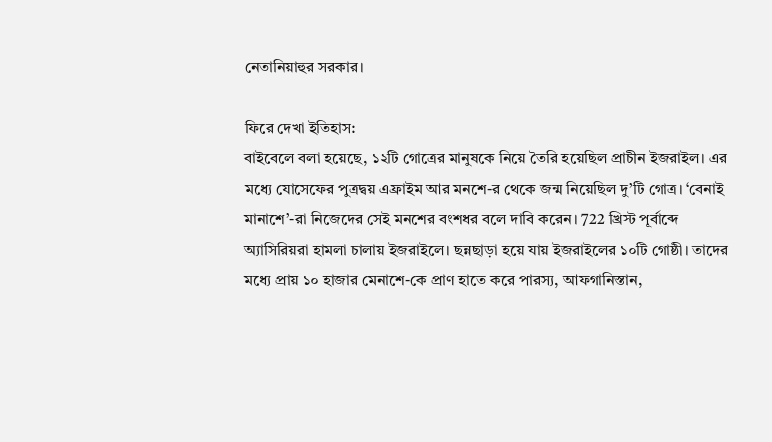নেতানিয়াহুর সরকার।

ফিরে দেখা ইতিহাস:
বাইবেলে বলা হয়েছে, ১২টি গোত্রের মানুষকে নিয়ে তৈরি হয়েছিল প্রাচীন ইজরাইল। এর মধ্যে যোসেফের পুত্রদ্বয় এফ্রাইম আর মনশে-র থেকে জন্ম নিয়েছিল দু’টি গোত্র। ‘বেনাই মানাশে’-রা নিজেদের সেই মনশের বংশধর বলে দাবি করেন। 722 খ্রিস্ট পূর্বাব্দে অ্যাসিরিয়রা হামলা চালায় ইজরাইলে। ছন্নছাড়া হয়ে যায় ইজরাইলের ১০টি গোষ্ঠী। তাদের মধ্যে প্রায় ১০ হাজার মেনাশে-কে প্রাণ হাতে করে পারস্য, আফগানিস্তান,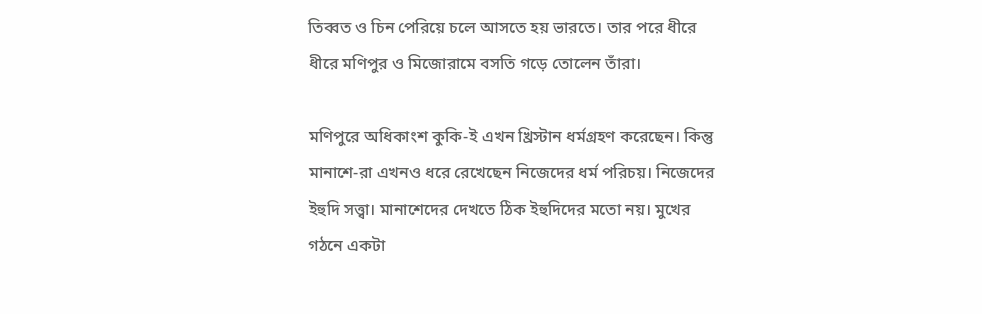তিব্বত ও চিন পেরিয়ে চলে আসতে হয় ভারতে। তার পরে ধীরে ধীরে মণিপুর ও মিজোরামে বসতি গড়ে তোলেন তাঁরা।

মণিপুরে অধিকাংশ কুকি-ই এখন খ্রিস্টান ধর্মগ্রহণ করেছেন। কিন্তু মানাশে-রা এখনও ধরে রেখেছেন নিজেদের ধর্ম পরিচয়। নিজেদের ইহুদি সত্ত্বা। মানাশেদের দেখতে ঠিক ইহুদিদের মতো নয়। মুখের গঠনে একটা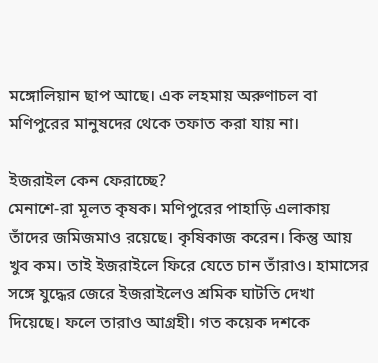মঙ্গোলিয়ান ছাপ আছে। এক লহমায় অরুণাচল বা মণিপুরের মানুষদের থেকে তফাত করা যায় না।

ইজরাইল কেন ফেরাচ্ছে?
মেনাশে-রা মূলত কৃষক। মণিপুরের পাহাড়ি এলাকায় তাঁদের জমিজমাও রয়েছে। কৃষিকাজ করেন। কিন্তু আয় খুব কম। তাই ইজরাইলে ফিরে যেতে চান তাঁরাও। হামাসের সঙ্গে যুদ্ধের জেরে ইজরাইলেও শ্রমিক ঘাটতি দেখা দিয়েছে। ফলে তারাও আগ্রহী। গত কয়েক দশকে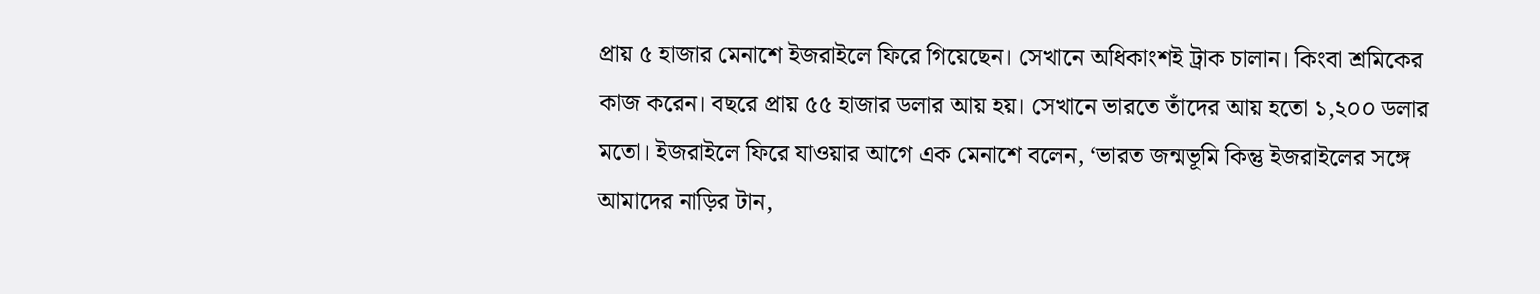প্রায় ৫ হাজার মেনাশে ইজরাইলে ফিরে গিয়েছেন। সেখানে অধিকাংশই ট্রাক চালান। কিংবা শ্রমিকের কাজ করেন। বছরে প্রায় ৫৫ হাজার ডলার আয় হয়। সেখানে ভারতে তাঁদের আয় হতো ১,২০০ ডলার মতো। ইজরাইলে ফিরে যাওয়ার আগে এক মেনাশে বলেন, ‘ভারত জন্মভূমি কিন্তু ইজরাইলের সঙ্গে আমাদের নাড়ির টান,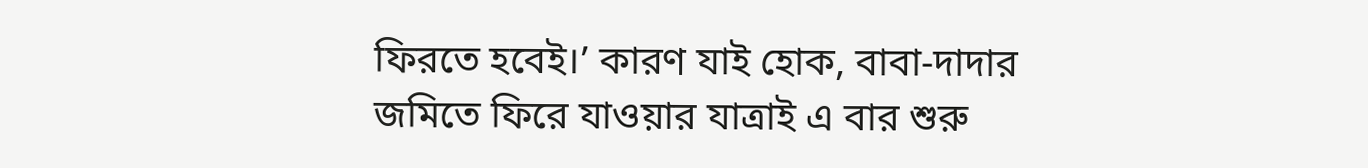ফিরতে হবেই।’ কারণ যাই হোক, বাবা-দাদার জমিতে ফিরে যাওয়ার যাত্রাই এ বার শুরু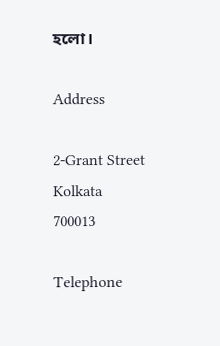হলো।

Address

2-Grant Street
Kolkata
700013

Telephone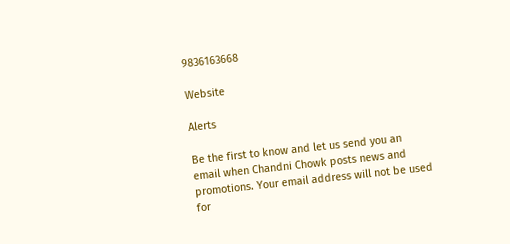9836163668

Website

Alerts

Be the first to know and let us send you an email when Chandni Chowk posts news and promotions. Your email address will not be used for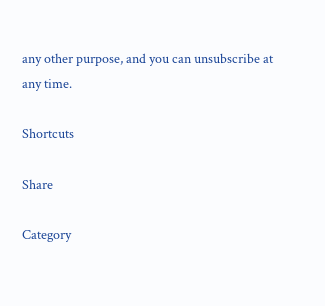any other purpose, and you can unsubscribe at any time.

Shortcuts

Share

Category